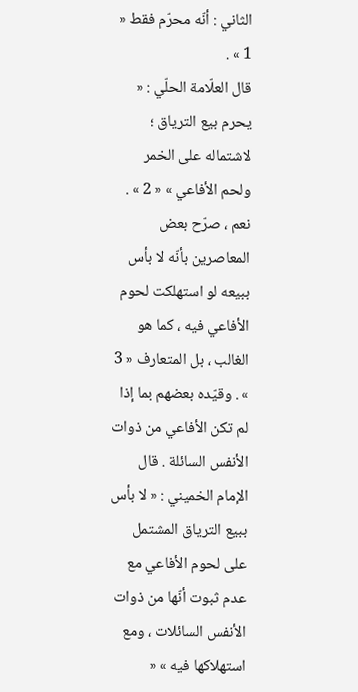الثاني : أنّه محرّم فقط « 1 » .
قال العلّامة الحلّي : « يحرم بيع الترياق ؛ لاشتماله على الخمر ولحم الأفاعي » « 2 » . نعم ، صرّح بعض المعاصرين بأنّه لا بأس ببيعه لو استهلكت لحوم الأفاعي فيه ، كما هو الغالب ، بل المتعارف « 3 » . وقيّده بعضهم بما إذا لم تكن الأفاعي من ذوات الأنفس السائلة . قال الإمام الخميني : « لا بأس ببيع الترياق المشتمل على لحوم الأفاعي مع عدم ثبوت أنّها من ذوات الأنفس السائلات ، ومع استهلاكها فيه » «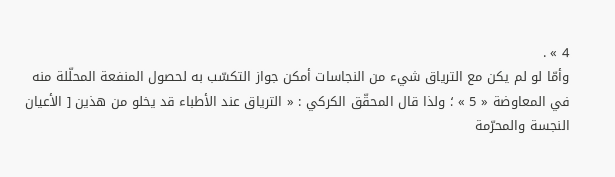4 » .
وأمّا لو لم يكن مع الترياق شيء من النجاسات أمكن جواز التكسّب به لحصول المنفعة المحلّلة منه في المعاوضة « 5 » ؛ ولذا قال المحقّق الكركي : « الترياق عند الأطباء قد يخلو من هذين [ الأعيان النجسة والمحرّمة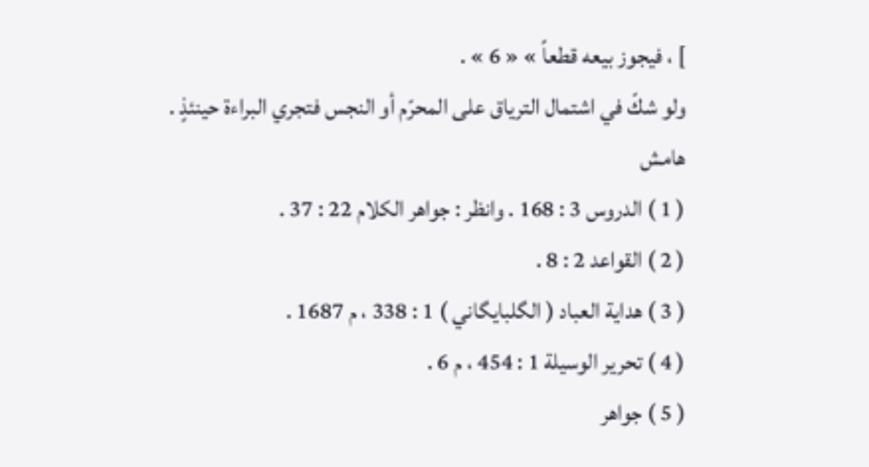] ، فيجوز بيعه قطعاً » « 6 » .
ولو شكّ في اشتمال الترياق على المحرّم أو النجس فتجري البراءة حينئذٍ .
هامش
( 1 ) الدروس 3 : 168 . وانظر : جواهر الكلام 22 : 37 .
( 2 ) القواعد 2 : 8 .
( 3 ) هداية العباد ( الگلبايگاني ) 1 : 338 ، م 1687 .
( 4 ) تحرير الوسيلة 1 : 454 ، م 6 .
( 5 ) جواهر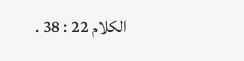الكلام 22 : 38 .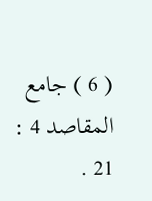( 6 ) جامع المقاصد 4 : 21 .